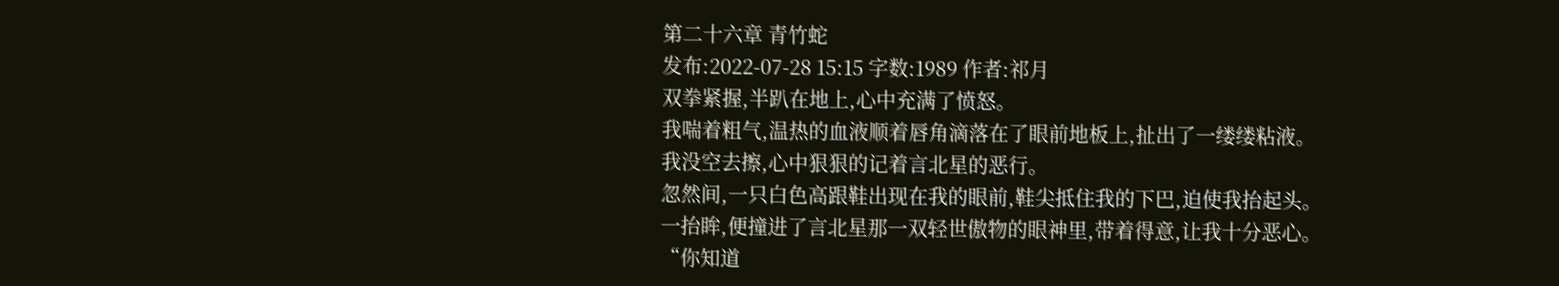第二十六章 青竹蛇
发布:2022-07-28 15:15 字数:1989 作者:祁月
双拳紧握,半趴在地上,心中充满了愤怒。
我喘着粗气,温热的血液顺着唇角滴落在了眼前地板上,扯出了一缕缕粘液。
我没空去擦,心中狠狠的记着言北星的恶行。
忽然间,一只白色高跟鞋出现在我的眼前,鞋尖抵住我的下巴,迫使我抬起头。
一抬眸,便撞进了言北星那一双轻世傲物的眼神里,带着得意,让我十分恶心。
“你知道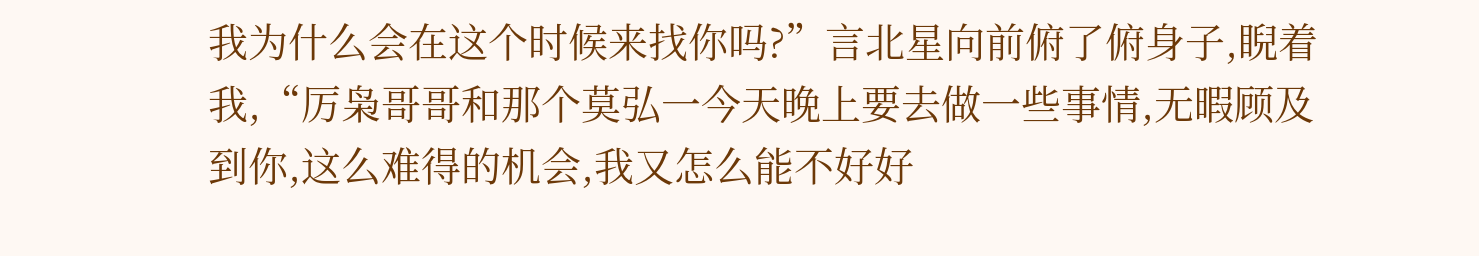我为什么会在这个时候来找你吗?”言北星向前俯了俯身子,睨着我,“厉枭哥哥和那个莫弘一今天晚上要去做一些事情,无暇顾及到你,这么难得的机会,我又怎么能不好好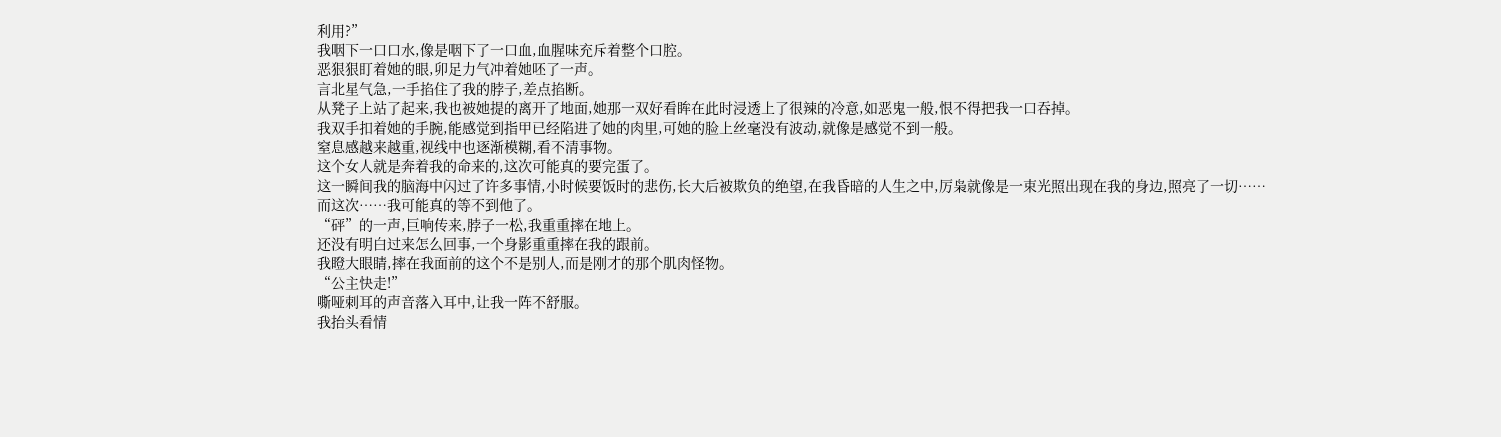利用?”
我咽下一口口水,像是咽下了一口血,血腥味充斥着整个口腔。
恶狠狠盯着她的眼,卯足力气冲着她呸了一声。
言北星气急,一手掐住了我的脖子,差点掐断。
从凳子上站了起来,我也被她提的离开了地面,她那一双好看眸在此时浸透上了很辣的冷意,如恶鬼一般,恨不得把我一口吞掉。
我双手扣着她的手腕,能感觉到指甲已经陷进了她的肉里,可她的脸上丝毫没有波动,就像是感觉不到一般。
窒息感越来越重,视线中也逐渐模糊,看不清事物。
这个女人就是奔着我的命来的,这次可能真的要完蛋了。
这一瞬间我的脑海中闪过了许多事情,小时候要饭时的悲伤,长大后被欺负的绝望,在我昏暗的人生之中,厉枭就像是一束光照出现在我的身边,照亮了一切……
而这次……我可能真的等不到他了。
“砰”的一声,巨响传来,脖子一松,我重重摔在地上。
还没有明白过来怎么回事,一个身影重重摔在我的跟前。
我瞪大眼睛,摔在我面前的这个不是别人,而是刚才的那个肌肉怪物。
“公主快走!”
嘶哑刺耳的声音落入耳中,让我一阵不舒服。
我抬头看情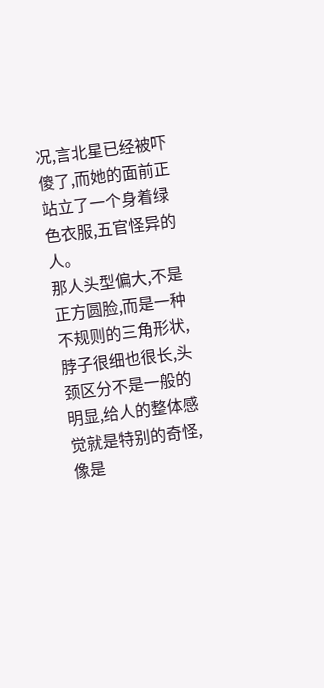况,言北星已经被吓傻了,而她的面前正站立了一个身着绿色衣服,五官怪异的人。
那人头型偏大,不是正方圆脸,而是一种不规则的三角形状,脖子很细也很长,头颈区分不是一般的明显,给人的整体感觉就是特别的奇怪,像是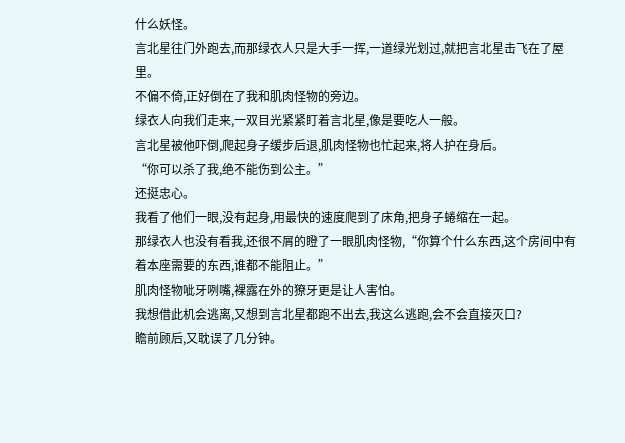什么妖怪。
言北星往门外跑去,而那绿衣人只是大手一挥,一道绿光划过,就把言北星击飞在了屋里。
不偏不倚,正好倒在了我和肌肉怪物的旁边。
绿衣人向我们走来,一双目光紧紧盯着言北星,像是要吃人一般。
言北星被他吓倒,爬起身子缓步后退,肌肉怪物也忙起来,将人护在身后。
“你可以杀了我,绝不能伤到公主。”
还挺忠心。
我看了他们一眼,没有起身,用最快的速度爬到了床角,把身子蜷缩在一起。
那绿衣人也没有看我,还很不屑的瞪了一眼肌肉怪物,“你算个什么东西,这个房间中有着本座需要的东西,谁都不能阻止。”
肌肉怪物呲牙咧嘴,裸露在外的獠牙更是让人害怕。
我想借此机会逃离,又想到言北星都跑不出去,我这么逃跑,会不会直接灭口?
瞻前顾后,又耽误了几分钟。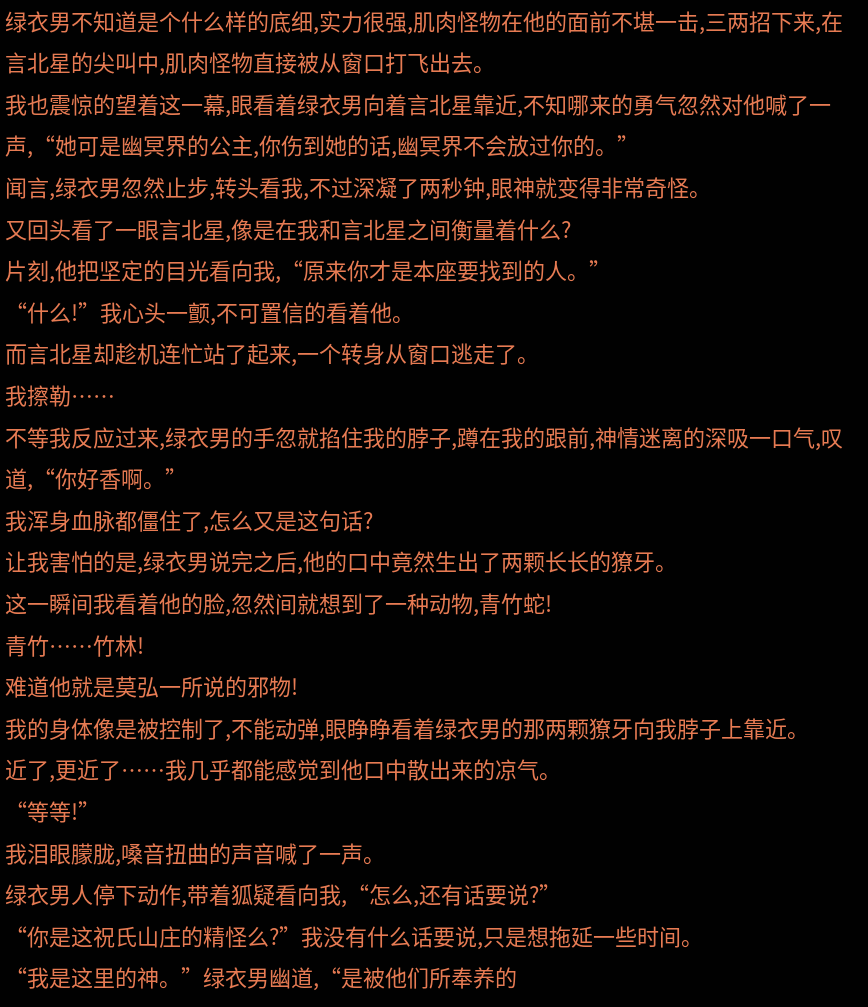绿衣男不知道是个什么样的底细,实力很强,肌肉怪物在他的面前不堪一击,三两招下来,在言北星的尖叫中,肌肉怪物直接被从窗口打飞出去。
我也震惊的望着这一幕,眼看着绿衣男向着言北星靠近,不知哪来的勇气忽然对他喊了一声,“她可是幽冥界的公主,你伤到她的话,幽冥界不会放过你的。”
闻言,绿衣男忽然止步,转头看我,不过深凝了两秒钟,眼神就变得非常奇怪。
又回头看了一眼言北星,像是在我和言北星之间衡量着什么?
片刻,他把坚定的目光看向我,“原来你才是本座要找到的人。”
“什么!”我心头一颤,不可置信的看着他。
而言北星却趁机连忙站了起来,一个转身从窗口逃走了。
我擦勒……
不等我反应过来,绿衣男的手忽就掐住我的脖子,蹲在我的跟前,神情迷离的深吸一口气,叹道,“你好香啊。”
我浑身血脉都僵住了,怎么又是这句话?
让我害怕的是,绿衣男说完之后,他的口中竟然生出了两颗长长的獠牙。
这一瞬间我看着他的脸,忽然间就想到了一种动物,青竹蛇!
青竹……竹林!
难道他就是莫弘一所说的邪物!
我的身体像是被控制了,不能动弹,眼睁睁看着绿衣男的那两颗獠牙向我脖子上靠近。
近了,更近了……我几乎都能感觉到他口中散出来的凉气。
“等等!”
我泪眼朦胧,嗓音扭曲的声音喊了一声。
绿衣男人停下动作,带着狐疑看向我,“怎么,还有话要说?”
“你是这祝氏山庄的精怪么?”我没有什么话要说,只是想拖延一些时间。
“我是这里的神。”绿衣男幽道,“是被他们所奉养的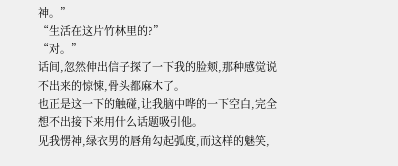神。”
“生活在这片竹林里的?”
“对。”
话间,忽然伸出信子探了一下我的脸颊,那种感觉说不出来的惊悚,骨头都麻木了。
也正是这一下的触碰,让我脑中哗的一下空白,完全想不出接下来用什么话题吸引他。
见我愣神,绿衣男的唇角勾起弧度,而这样的魅笑,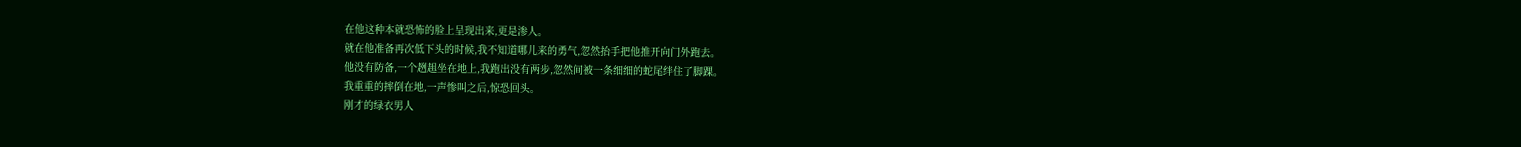在他这种本就恐怖的脸上呈现出来,更是渗人。
就在他准备再次低下头的时候,我不知道哪儿来的勇气,忽然抬手把他推开向门外跑去。
他没有防备,一个趔趄坐在地上,我跑出没有两步,忽然间被一条细细的蛇尾绊住了脚踝。
我重重的摔倒在地,一声惨叫之后,惊恐回头。
刚才的绿衣男人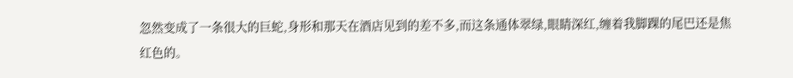忽然变成了一条很大的巨蛇,身形和那天在酒店见到的差不多,而这条通体翠绿,眼睛深红,缠着我脚踝的尾巴还是焦红色的。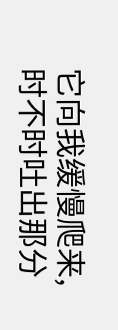它向我缓慢爬来,时不时吐出那分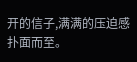开的信子,满满的压迫感扑面而至。